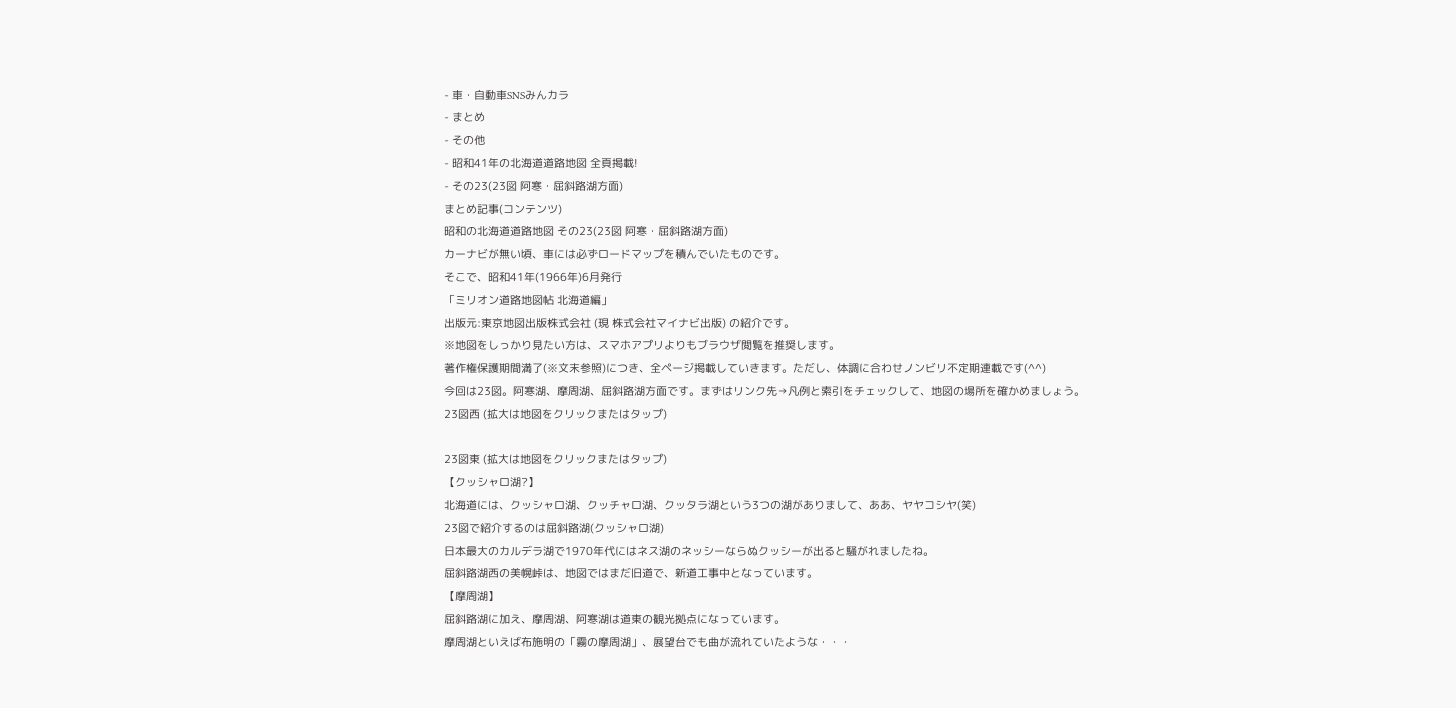- 車・自動車SNSみんカラ
- まとめ
- その他
- 昭和41年の北海道道路地図 全頁掲載!
- その23(23図 阿寒・屈斜路湖方面)
まとめ記事(コンテンツ)
昭和の北海道道路地図 その23(23図 阿寒・屈斜路湖方面)
カーナビが無い頃、車には必ずロードマップを積んでいたものです。
そこで、昭和41年(1966年)6月発行
「ミリオン道路地図帖 北海道編」
出版元:東京地図出版株式会社 (現 株式会社マイナビ出版) の紹介です。
※地図をしっかり見たい方は、スマホアプリよりもブラウザ閲覧を推奨します。
著作権保護期間満了(※文末参照)につき、全ページ掲載していきます。ただし、体調に合わせノンビリ不定期連載です(^^)
今回は23図。阿寒湖、摩周湖、屈斜路湖方面です。まずはリンク先→凡例と索引をチェックして、地図の場所を確かめましょう。
23図西 (拡大は地図をクリックまたはタップ)

23図東 (拡大は地図をクリックまたはタップ)
【クッシャロ湖?】
北海道には、クッシャロ湖、クッチャロ湖、クッタラ湖という3つの湖がありまして、ああ、ヤヤコシヤ(笑)
23図で紹介するのは屈斜路湖(クッシャロ湖)
日本最大のカルデラ湖で1970年代にはネス湖のネッシーならぬクッシーが出ると騒がれましたね。
屈斜路湖西の美幌峠は、地図ではまだ旧道で、新道工事中となっています。
【摩周湖】
屈斜路湖に加え、摩周湖、阿寒湖は道東の観光拠点になっています。
摩周湖といえば布施明の「霧の摩周湖」、展望台でも曲が流れていたような・・・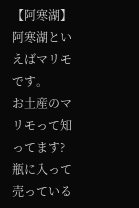【阿寒湖】
阿寒湖といえばマリモです。
お土産のマリモって知ってます?瓶に入って売っている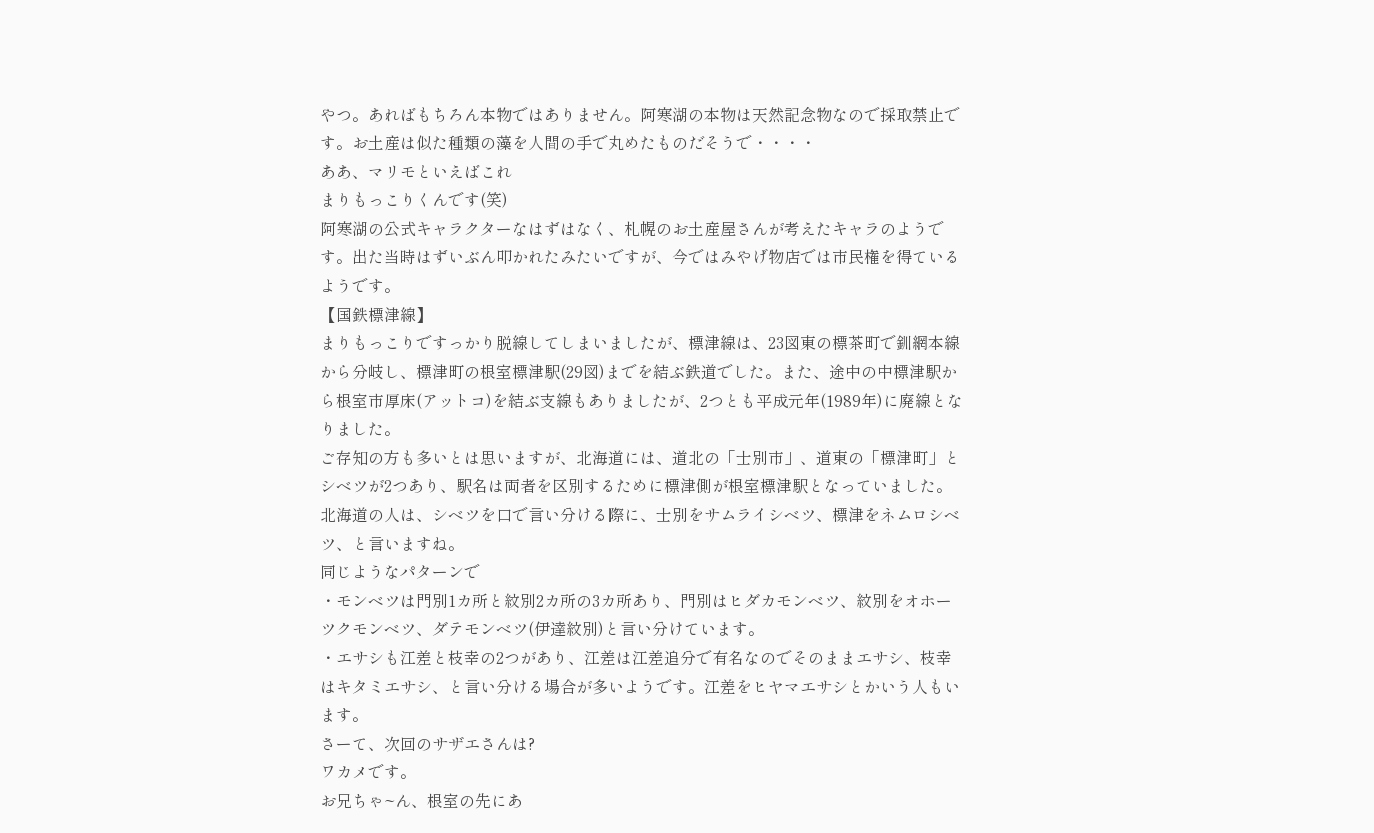やつ。あればもちろん本物ではありません。阿寒湖の本物は天然記念物なので採取禁止です。お土産は似た種類の藻を人間の手で丸めたものだそうで・・・・
ああ、マリモといえばこれ
まりもっこりくんです(笑)
阿寒湖の公式キャラクターなはずはなく、札幌のお土産屋さんが考えたキャラのようです。出た当時はずいぶん叩かれたみたいですが、今ではみやげ物店では市民権を得ているようです。
【国鉄標津線】
まりもっこりですっかり脱線してしまいましたが、標津線は、23図東の標茶町で釧網本線から分岐し、標津町の根室標津駅(29図)までを結ぶ鉄道でした。また、途中の中標津駅から根室市厚床(アットコ)を結ぶ支線もありましたが、2つとも平成元年(1989年)に廃線となりました。
ご存知の方も多いとは思いますが、北海道には、道北の「士別市」、道東の「標津町」とシベツが2つあり、駅名は両者を区別するために標津側が根室標津駅となっていました。
北海道の人は、シベツを口で言い分ける際に、士別をサムライシベツ、標津をネムロシベツ、と言いますね。
同じようなパターンで
・モンベツは門別1カ所と紋別2カ所の3カ所あり、門別はヒダカモンベツ、紋別をオホーツクモンベツ、ダテモンベツ(伊達紋別)と言い分けています。
・エサシも江差と枝幸の2つがあり、江差は江差追分で有名なのでそのままエサシ、枝幸はキタミエサシ、と言い分ける場合が多いようです。江差をヒヤマエサシとかいう人もいます。
さーて、次回のサザエさんは?
ワカメです。
お兄ちゃ~ん、根室の先にあ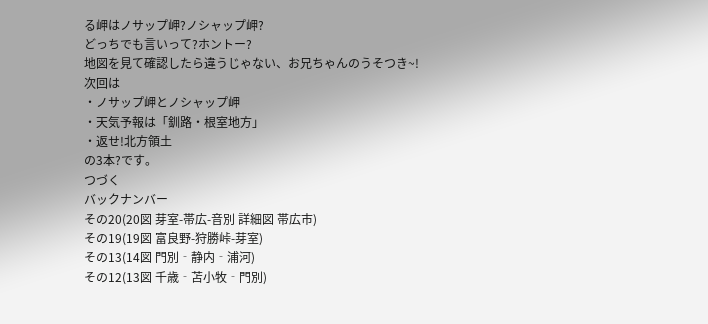る岬はノサップ岬?ノシャップ岬?
どっちでも言いって?ホントー?
地図を見て確認したら違うじゃない、お兄ちゃんのうそつき~!
次回は
・ノサップ岬とノシャップ岬
・天気予報は「釧路・根室地方」
・返せ!北方領土
の3本?です。
つづく
バックナンバー
その20(20図 芽室-帯広-音別 詳細図 帯広市)
その19(19図 富良野-狩勝峠-芽室)
その13(14図 門別‐静内‐浦河)
その12(13図 千歳‐苫小牧‐門別)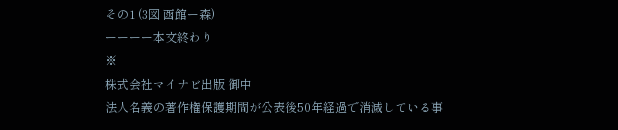その1 (3図 函館ー森)
ーーーー本文終わり
※
株式会社マイナビ出版 御中
法人名義の著作権保護期間が公表後50年経過で消滅している事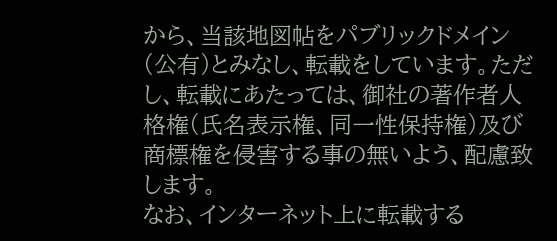から、当該地図帖をパブリックドメイン(公有)とみなし、転載をしています。ただし、転載にあたっては、御社の著作者人格権(氏名表示権、同一性保持権)及び商標権を侵害する事の無いよう、配慮致します。
なお、インターネット上に転載する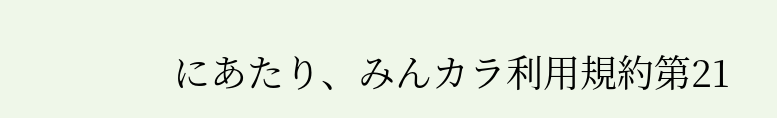にあたり、みんカラ利用規約第21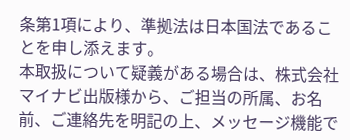条第1項により、準拠法は日本国法であることを申し添えます。
本取扱について疑義がある場合は、株式会社マイナビ出版様から、ご担当の所属、お名前、ご連絡先を明記の上、メッセージ機能で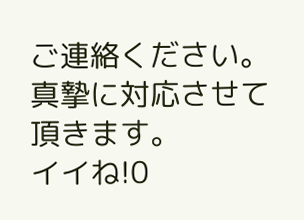ご連絡ください。真摯に対応させて頂きます。
イイね!0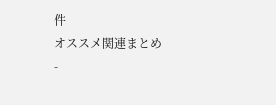件
オススメ関連まとめ
-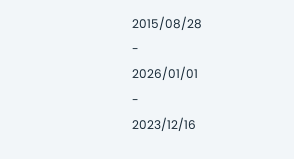2015/08/28
-
2026/01/01
-
2023/12/16